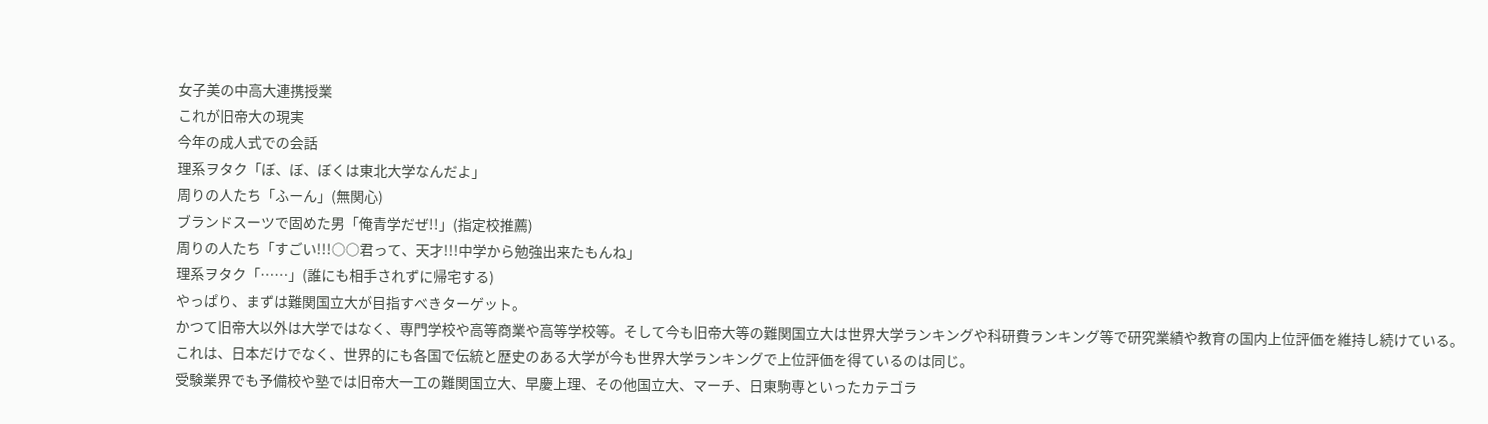女子美の中高大連携授業
これが旧帝大の現実
今年の成人式での会話
理系ヲタク「ぼ、ぼ、ぼくは東北大学なんだよ」
周りの人たち「ふーん」(無関心)
ブランドスーツで固めた男「俺青学だぜ!!」(指定校推薦)
周りの人たち「すごい!!!○○君って、天才!!!中学から勉強出来たもんね」
理系ヲタク「……」(誰にも相手されずに帰宅する)
やっぱり、まずは難関国立大が目指すべきターゲット。
かつて旧帝大以外は大学ではなく、専門学校や高等商業や高等学校等。そして今も旧帝大等の難関国立大は世界大学ランキングや科研費ランキング等で研究業績や教育の国内上位評価を維持し続けている。
これは、日本だけでなく、世界的にも各国で伝統と歴史のある大学が今も世界大学ランキングで上位評価を得ているのは同じ。
受験業界でも予備校や塾では旧帝大一工の難関国立大、早慶上理、その他国立大、マーチ、日東駒専といったカテゴラ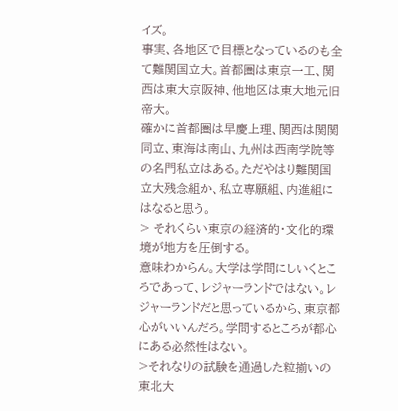イズ。
事実、各地区で目標となっているのも全て難関国立大。首都圏は東京一工、関西は東大京阪神、他地区は東大地元旧帝大。
確かに首都圏は早慶上理、関西は関関同立、東海は南山、九州は西南学院等の名門私立はある。ただやはり難関国立大残念組か、私立専願組、内進組にはなると思う。
> それくらい東京の経済的・文化的環境が地方を圧倒する。
意味わからん。大学は学問にしいくところであって、レジャーランドではない。レジャーランドだと思っているから、東京都心がいいんだろ。学問するところが都心にある必然性はない。
>それなりの試験を通過した粒揃いの東北大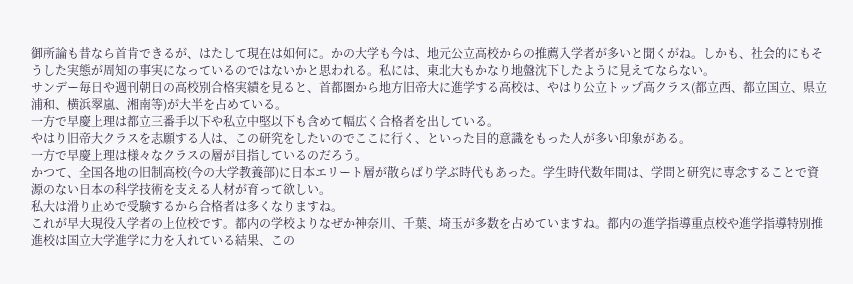御所論も昔なら首肯できるが、はたして現在は如何に。かの大学も今は、地元公立高校からの推薦入学者が多いと聞くがね。しかも、社会的にもそうした実態が周知の事実になっているのではないかと思われる。私には、東北大もかなり地盤沈下したように見えてならない。
サンデー毎日や週刊朝日の高校別合格実績を見ると、首都圏から地方旧帝大に進学する高校は、やはり公立トップ高クラス(都立西、都立国立、県立浦和、横浜翠嵐、湘南等)が大半を占めている。
一方で早慶上理は都立三番手以下や私立中堅以下も含めて幅広く合格者を出している。
やはり旧帝大クラスを志願する人は、この研究をしたいのでここに行く、といった目的意識をもった人が多い印象がある。
一方で早慶上理は様々なクラスの層が目指しているのだろう。
かつて、全国各地の旧制高校(今の大学教養部)に日本エリート層が散らばり学ぶ時代もあった。学生時代数年間は、学問と研究に専念することで資源のない日本の科学技術を支える人材が育って欲しい。
私大は滑り止めで受験するから合格者は多くなりますね。
これが早大現役入学者の上位校です。都内の学校よりなぜか神奈川、千葉、埼玉が多数を占めていますね。都内の進学指導重点校や進学指導特別推進校は国立大学進学に力を入れている結果、この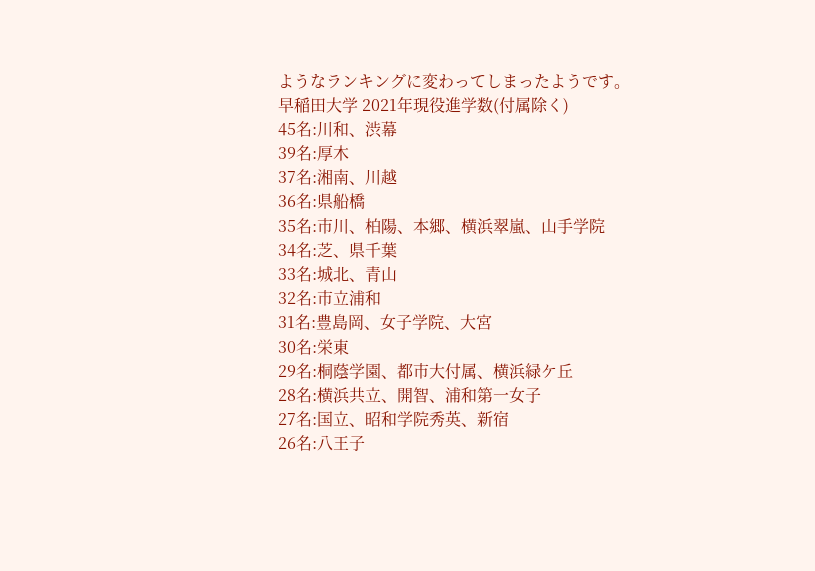ようなランキングに変わってしまったようです。
早稲田大学 2021年現役進学数(付属除く)
45名:川和、渋幕
39名:厚木
37名:湘南、川越
36名:県船橋
35名:市川、柏陽、本郷、横浜翠嵐、山手学院
34名:芝、県千葉
33名:城北、青山
32名:市立浦和
31名:豊島岡、女子学院、大宮
30名:栄東
29名:桐蔭学園、都市大付属、横浜緑ケ丘
28名:横浜共立、開智、浦和第一女子
27名:国立、昭和学院秀英、新宿
26名:八王子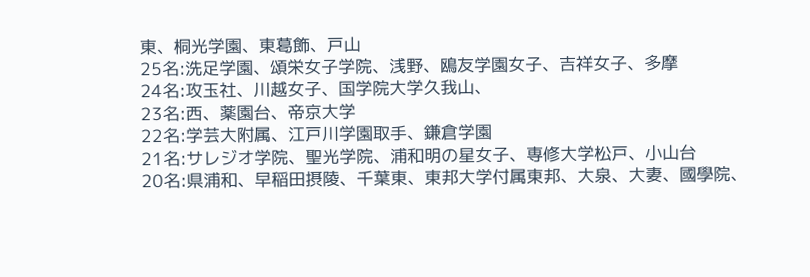東、桐光学園、東葛飾、戸山
25名:洗足学園、頌栄女子学院、浅野、鴎友学園女子、吉祥女子、多摩
24名:攻玉社、川越女子、国学院大学久我山、
23名:西、薬園台、帝京大学
22名:学芸大附属、江戸川学園取手、鎌倉学園
21名:サレジオ学院、聖光学院、浦和明の星女子、専修大学松戸、小山台
20名:県浦和、早稲田摂陵、千葉東、東邦大学付属東邦、大泉、大妻、國學院、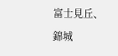富士見丘、錦城